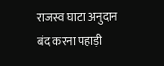राजस्व घाटा अनुदान बंद करना पहाड़ी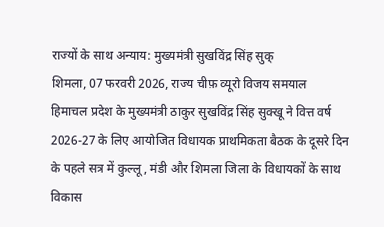राज्यों के साथ अन्याय: मुख्यमंत्री सुखविंद्र सिंह सुक्
शिमला, 07 फरवरी 2026, राज्य चीफ़ व्यूरो विजय समयाल
हिमाचल प्रदेश के मुख्यमंत्री ठाकुर सुखविंद्र सिंह सुक्खू ने वित्त वर्ष 2026-27 के लिए आयोजित विधायक प्राथमिकता बैठक के दूसरे दिन के पहले सत्र में कुल्लू, मंडी और शिमला जिला के विधायकों के साथ विकास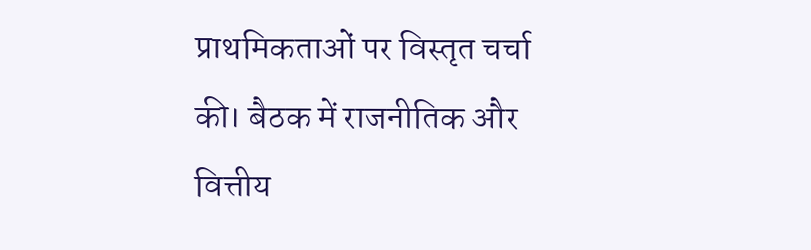प्राथमिकताओं पर विस्तृत चर्चा की। बैठक में राजनीतिक और वित्तीय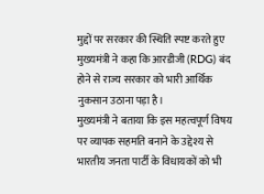मुद्दों पर सरकार की स्थिति स्पष्ट करते हुए मुख्यमंत्री ने कहा कि आरडीजी (RDG) बंद होने से राज्य सरकार को भारी आर्थिक नुकसान उठाना पड़ा है।
मुख्यमंत्री ने बताया कि इस महत्वपूर्ण विषय पर व्यापक सहमति बनाने के उद्देश्य से भारतीय जनता पार्टी के विधायकों को भी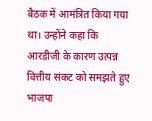बैठक में आमंत्रित किया गया था। उन्होंने कहा कि आरडीजी के कारण उत्पन्न वित्तीय संकट को समझते हुए भाजपा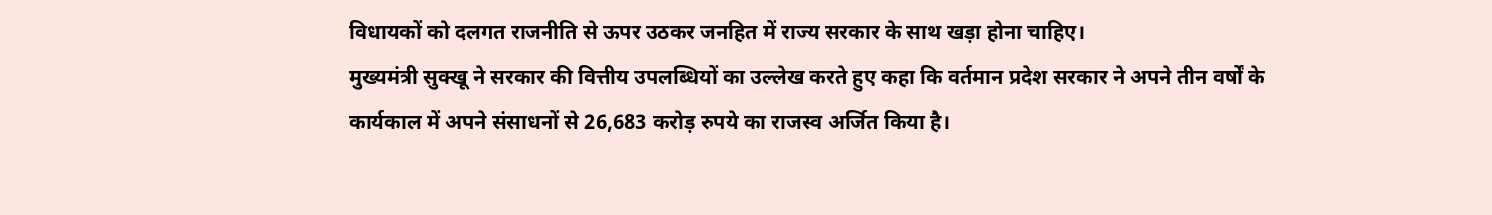विधायकों को दलगत राजनीति से ऊपर उठकर जनहित में राज्य सरकार के साथ खड़ा होना चाहिए।
मुख्यमंत्री सुक्खू ने सरकार की वित्तीय उपलब्धियों का उल्लेख करते हुए कहा कि वर्तमान प्रदेश सरकार ने अपने तीन वर्षों के कार्यकाल में अपने संसाधनों से 26,683 करोड़ रुपये का राजस्व अर्जित किया है।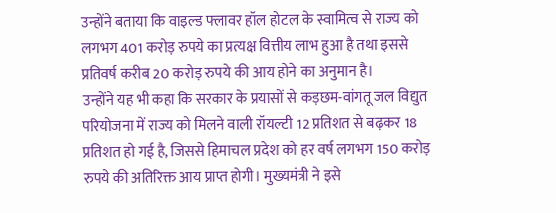उन्होंने बताया कि वाइल्ड फ्लावर हॉल होटल के स्वामित्व से राज्य को लगभग 401 करोड़ रुपये का प्रत्यक्ष वित्तीय लाभ हुआ है तथा इससे प्रतिवर्ष करीब 20 करोड़ रुपये की आय होने का अनुमान है।
उन्होंने यह भी कहा कि सरकार के प्रयासों से कड़छम-वांगतू जल विद्युत परियोजना में राज्य को मिलने वाली रॉयल्टी 12 प्रतिशत से बढ़कर 18 प्रतिशत हो गई है, जिससे हिमाचल प्रदेश को हर वर्ष लगभग 150 करोड़ रुपये की अतिरिक्त आय प्राप्त होगी। मुख्यमंत्री ने इसे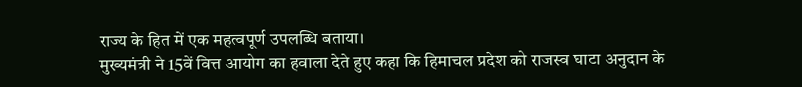राज्य के हित में एक महत्वपूर्ण उपलब्धि बताया।
मुख्यमंत्री ने 15वें वित्त आयोग का हवाला देते हुए कहा कि हिमाचल प्रदेश को राजस्व घाटा अनुदान के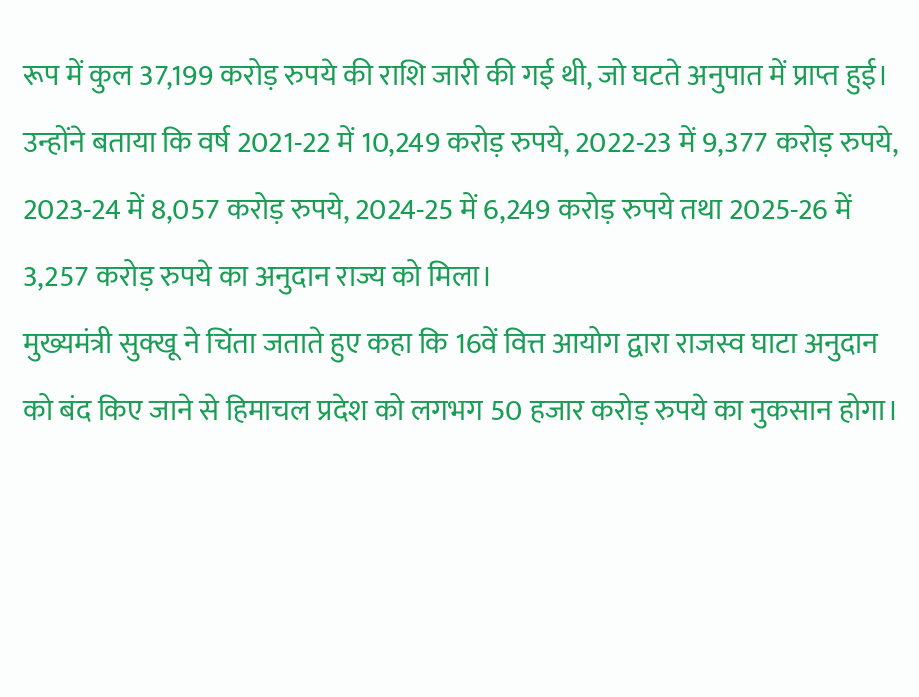रूप में कुल 37,199 करोड़ रुपये की राशि जारी की गई थी, जो घटते अनुपात में प्राप्त हुई। उन्होंने बताया कि वर्ष 2021-22 में 10,249 करोड़ रुपये, 2022-23 में 9,377 करोड़ रुपये, 2023-24 में 8,057 करोड़ रुपये, 2024-25 में 6,249 करोड़ रुपये तथा 2025-26 में 3,257 करोड़ रुपये का अनुदान राज्य को मिला।
मुख्यमंत्री सुक्खू ने चिंता जताते हुए कहा कि 16वें वित्त आयोग द्वारा राजस्व घाटा अनुदान को बंद किए जाने से हिमाचल प्रदेश को लगभग 50 हजार करोड़ रुपये का नुकसान होगा।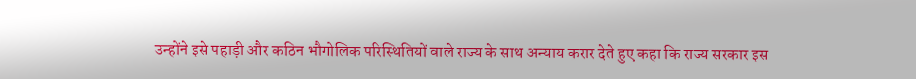उन्होंने इसे पहाड़ी और कठिन भौगोलिक परिस्थितियों वाले राज्य के साथ अन्याय करार देते हुए कहा कि राज्य सरकार इस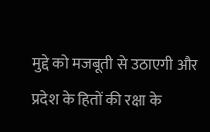मुद्दे को मजबूती से उठाएगी और प्रदेश के हितों की रक्षा के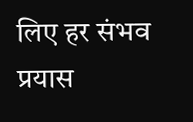लिए हर संभव प्रयास